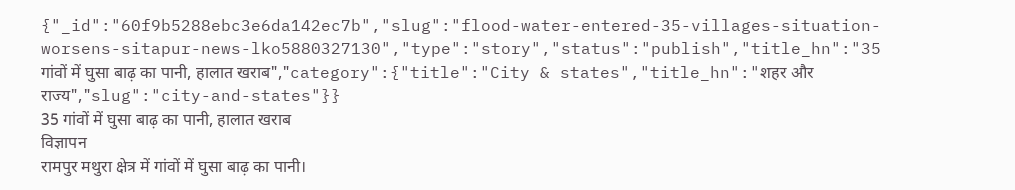{"_id":"60f9b5288ebc3e6da142ec7b","slug":"flood-water-entered-35-villages-situation-worsens-sitapur-news-lko5880327130","type":"story","status":"publish","title_hn":"35 गांवों में घुसा बाढ़ का पानी, हालात खराब","category":{"title":"City & states","title_hn":"शहर और राज्य","slug":"city-and-states"}}
35 गांवों में घुसा बाढ़ का पानी, हालात खराब
विज्ञापन
रामपुर मथुरा क्षेत्र में गांवों में घुसा बाढ़ का पानी।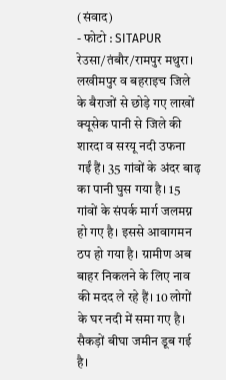(संवाद)
- फोटो : SITAPUR
रेउसा/तंबौर/रामपुर मथुरा। लखीमपुर व बहराइच जिले के बैराजों से छोड़े गए लाखों क्यूसेक पानी से जिले की शारदा व सरयू नदी उफना गईं हैं। 35 गांवों के अंदर बाढ़ का पानी घुस गया है। 15 गांवों के संपर्क मार्ग जलमग्न हो गए है। इससे आवागमन ठप हो गया है। ग्रामीण अब बाहर निकलने के लिए नाव की मदद ले रहे हैं। 10 लोगों के घर नदी में समा गए है। सैकड़ों बीघा जमीन डूब गई है।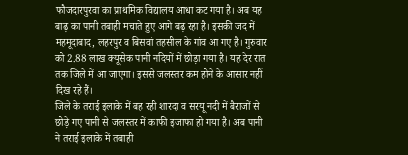फौजदारपुरवा का प्राथमिक विद्यालय आधा कट गया है। अब यह बाढ़ का पानी तबाही मचाते हुए आगे बढ़ रहा है। इसकी जद में महमूदाबाद, लहरपुर व बिसवां तहसील के गांव आ गए है। गुरुवार को 2.88 लाख क्यूसेक पानी नदियों में छोड़ा गया है। यह देर रात तक जिले में आ जाएगा। इससे जलस्तर कम होने के आसार नहीं दिख रहे हैं।
जिले के तराई इलाके में बह रही शारदा व सरयू नदी में बैराजों से छोड़े गए पानी से जलस्तर में काफी इजाफा हो गया है। अब पानी ने तराई इलाके में तबाही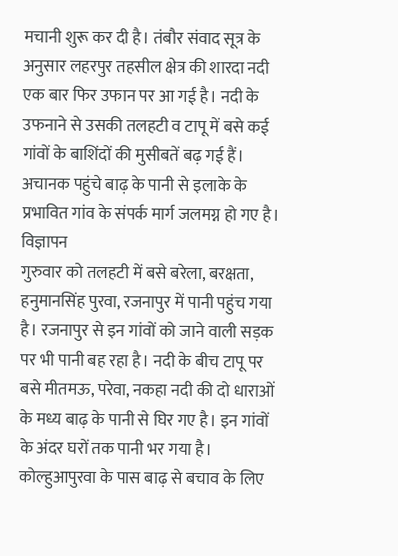मचानी शुरू कर दी है। तंबौर संवाद सूत्र के अनुसार लहरपुर तहसील क्षेत्र की शारदा नदी एक बार फिर उफान पर आ गई है। नदी के उफनाने से उसकी तलहटी व टापू में बसे कई गांवों के बाशिंदों की मुसीबतें बढ़ गई हैं। अचानक पहुंचे बाढ़ के पानी से इलाके के प्रभावित गांव के संपर्क मार्ग जलमग्न हो गए है।
विज्ञापन
गुरुवार को तलहटी में बसे बरेला, बरक्षता, हनुमानसिंह पुरवा, रजनापुर में पानी पहुंच गया है। रजनापुर से इन गांवों को जाने वाली सड़क पर भी पानी बह रहा है। नदी के बीच टापू पर बसे मीतमऊ, परेवा, नकहा नदी की दो धाराओं के मध्य बाढ़ के पानी से घिर गए है। इन गांवों के अंदर घरों तक पानी भर गया है।
कोल्हुआपुरवा के पास बाढ़ से बचाव के लिए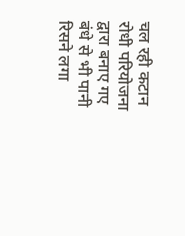चल रही कटान रोधी परियोजना द्वारा बनाए गए बंधे से भी पानी रिसने लगा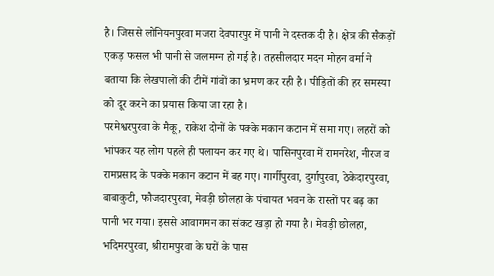है। जिससे लोनियनपुरवा मजरा देवपारपुर में पानी ने दस्तक दी है। क्षेत्र की सैकड़ों एकड़ फसल भी पानी से जलमग्न हो गई है। तहसीलदार मदन मोहन वर्मा ने बताया कि लेखपालों की टीमें गांवों का भ्रमण कर रही है। पीड़ितों की हर समस्या को दूर करने का प्रयास किया जा रहा है।
परमेश्वरपुरवा के मैकू, राकेश दोनों के पक्के मकान कटान में समा गए। लहरों को भांपकर यह लोग पहले ही पलायन कर गए थे। पासिनपुरवा में रामनरेश, नीरज व रामप्रसाद के पक्के मकान कटान में बह गए। गार्गीपुरवा, दुर्गापुरवा, ठेकेदारपुरवा, बाबाकुटी, फौजदारपुरवा, मेवड़ी छोलहा के पंचायत भवन के रास्तों पर बढ़ का पानी भर गया। इससे आवागमन का संकट खड़ा हो गया है। मेवड़ी छोलहा, भदिमरपुरवा, श्रीरामपुरवा के घरों के पास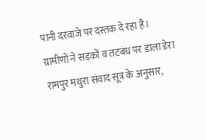पानी दरवाजे पर दस्तक दे रहा है।
ग्रामीणों ने सड़कों व तटबंध पर डाला डेरा
रामपुर मथुरा संवाद सूत्र के अनुसार,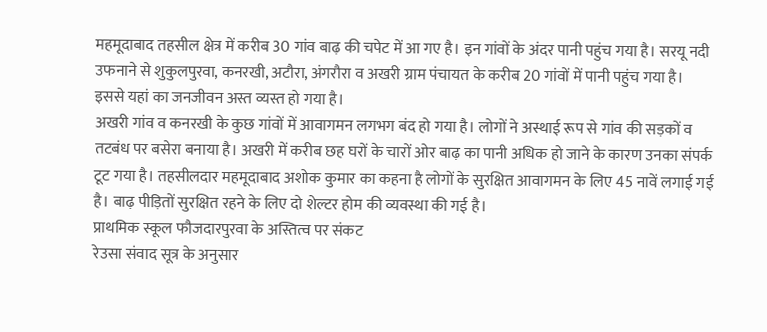महमूदाबाद तहसील क्षेत्र में करीब 30 गांव बाढ़ की चपेट में आ गए है। इन गांवों के अंदर पानी पहुंच गया है। सरयू नदी उफनाने से शुकुलपुरवा, कनरखी, अटौरा, अंगरौरा व अखरी ग्राम पंचायत के करीब 20 गांवों में पानी पहुंच गया है। इससे यहां का जनजीवन अस्त व्यस्त हो गया है।
अखरी गांव व कनरखी के कुछ गांवों में आवागमन लगभग बंद हो गया है। लोगों ने अस्थाई रूप से गांव की सड़कों व तटबंध पर बसेरा बनाया है। अखरी में करीब छह घरों के चारों ओर बाढ़ का पानी अधिक हो जाने के कारण उनका संपर्क टूट गया है। तहसीलदार महमूदाबाद अशोक कुमार का कहना है लोगों के सुरक्षित आवागमन के लिए 45 नावें लगाई गई है। बाढ़ पीड़ितों सुरक्षित रहने के लिए दो शेल्टर होम की व्यवस्था की गई है।
प्राथमिक स्कूल फौजदारपुरवा के अस्तित्व पर संकट
रेउसा संवाद सूत्र के अनुसार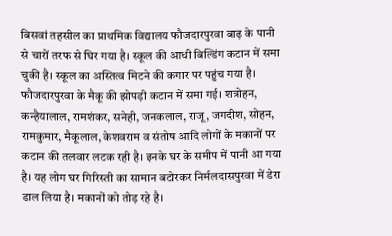बिसवां तहसील का प्राथमिक विद्यालय फौजदारपुरवा बाढ़ के पानी से चारों तरफ से घिर गया है। स्कूल की आधी बिल्डिंग कटान में समा चुकी है। स्कूल का अस्तित्व मिटने की कगार पर पहुंच गया है। फौजदारपुरवा के मैकू की झोपड़ी कटान में समा गई। शत्रोहन, कन्हैयालाल, रामशंकर, सनेही, जनकलाल, राजू, जगदीश, सोहन, रामकुमार, मैकूलाल, केशवराम व संतोष आदि लोगों के मकानों पर कटान की तलवार लटक रही है। इनके घर के समीप में पानी आ गया है। यह लोग घर गिरिस्ती का सामान बटोरकर निर्मलदासपुरवा में डेरा डाल लिया है। मकानों को तोड़ रहे है।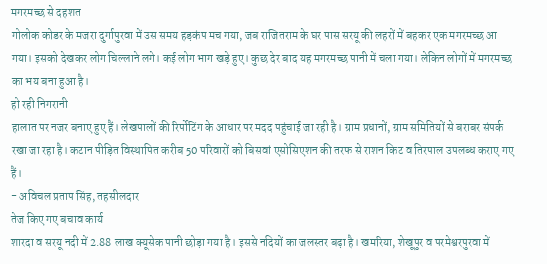मगरमच्छ से दहशत
गोलोक कोडर के मजरा दुर्गापुरवा में उस समय हड़कंप मच गया, जब राजितराम के घर पास सरयू की लहरों में बहकर एक मगरमच्छ आ गया। इसको देखकर लोग चिल्लाने लगे। कई लोग भाग खड़े हुए। कुछ देर बाद यह मगरमच्छ पानी में चला गया। लेकिन लोगों में मगरमच्छ का भय बना हुआ है।
हो रही निगरानी
हालात पर नजर बनाए हुए हैं। लेखपालों की रिर्पोटिंग के आधार पर मदद पहुंचाई जा रही है। ग्राम प्रधानों, ग्राम समितियों से बराबर संपर्क रखा जा रहा है। कटान पीड़ित विस्थापित करीब 50 परिवारों को बिसवां एसोसिएशन की तरफ से राशन किट व तिरपाल उपलब्ध कराए गए हैं।
- अविचल प्रताप सिंह, तहसीलदार
तेज किए गए बचाव कार्य
शारदा व सरयू नदी में 2.88 लाख क्यूसेक पानी छोड़ा गया है। इससे नदियों का जलस्तर बढ़ा है। खमरिया, शेखूपुर व परमेश्वरपुरवा में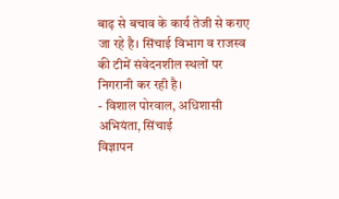बाढ़ से बचाव के कार्य तेजी से कराए जा रहे है। सिंचाई विभाग व राजस्व की टीमें संवेदनशील स्थलों पर निगरानी कर रही है।
- विशाल पोरवाल, अधिशासी अभियंता, सिंचाई
विज्ञापन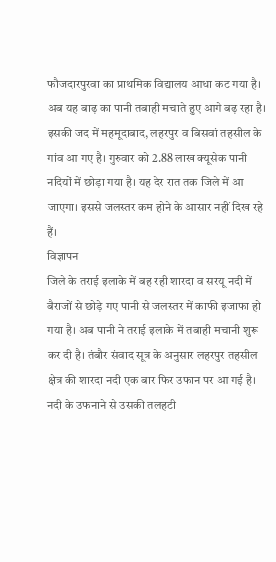फौजदारपुरवा का प्राथमिक विद्यालय आधा कट गया है। अब यह बाढ़ का पानी तबाही मचाते हुए आगे बढ़ रहा है। इसकी जद में महमूदाबाद, लहरपुर व बिसवां तहसील के गांव आ गए है। गुरुवार को 2.88 लाख क्यूसेक पानी नदियों में छोड़ा गया है। यह देर रात तक जिले में आ जाएगा। इससे जलस्तर कम होने के आसार नहीं दिख रहे हैं।
विज्ञापन
जिले के तराई इलाके में बह रही शारदा व सरयू नदी में बैराजों से छोड़े गए पानी से जलस्तर में काफी इजाफा हो गया है। अब पानी ने तराई इलाके में तबाही मचानी शुरू कर दी है। तंबौर संवाद सूत्र के अनुसार लहरपुर तहसील क्षेत्र की शारदा नदी एक बार फिर उफान पर आ गई है। नदी के उफनाने से उसकी तलहटी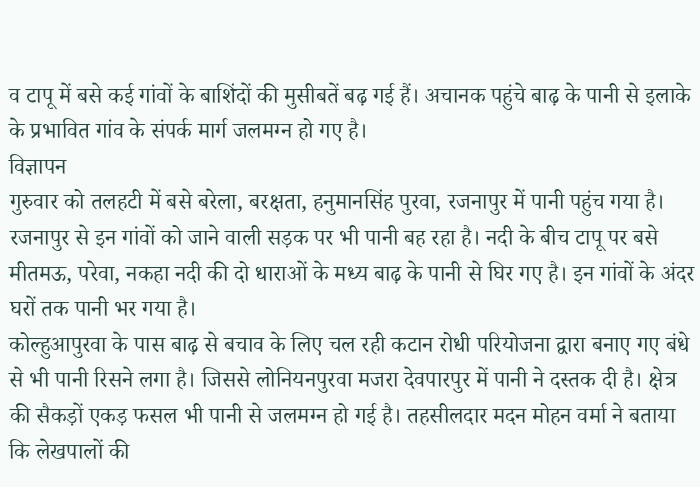व टापू में बसे कई गांवों के बाशिंदों की मुसीबतें बढ़ गई हैं। अचानक पहुंचे बाढ़ के पानी से इलाके के प्रभावित गांव के संपर्क मार्ग जलमग्न हो गए है।
विज्ञापन
गुरुवार को तलहटी में बसे बरेला, बरक्षता, हनुमानसिंह पुरवा, रजनापुर में पानी पहुंच गया है। रजनापुर से इन गांवों को जाने वाली सड़क पर भी पानी बह रहा है। नदी के बीच टापू पर बसे मीतमऊ, परेवा, नकहा नदी की दो धाराओं के मध्य बाढ़ के पानी से घिर गए है। इन गांवों के अंदर घरों तक पानी भर गया है।
कोल्हुआपुरवा के पास बाढ़ से बचाव के लिए चल रही कटान रोधी परियोजना द्वारा बनाए गए बंधे से भी पानी रिसने लगा है। जिससे लोनियनपुरवा मजरा देवपारपुर में पानी ने दस्तक दी है। क्षेत्र की सैकड़ों एकड़ फसल भी पानी से जलमग्न हो गई है। तहसीलदार मदन मोहन वर्मा ने बताया कि लेखपालों की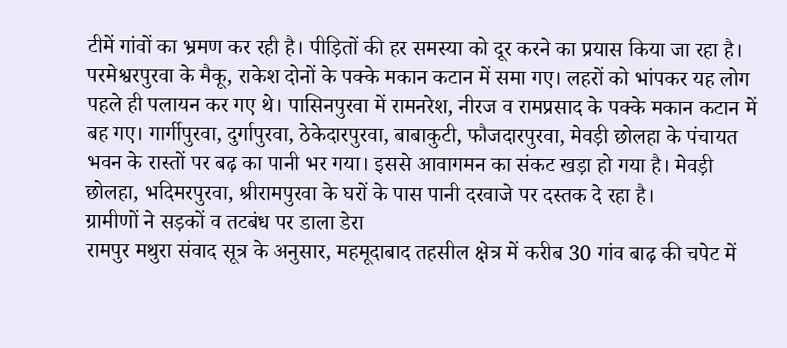टीमें गांवों का भ्रमण कर रही है। पीड़ितों की हर समस्या को दूर करने का प्रयास किया जा रहा है।
परमेश्वरपुरवा के मैकू, राकेश दोनों के पक्के मकान कटान में समा गए। लहरों को भांपकर यह लोग पहले ही पलायन कर गए थे। पासिनपुरवा में रामनरेश, नीरज व रामप्रसाद के पक्के मकान कटान में बह गए। गार्गीपुरवा, दुर्गापुरवा, ठेकेदारपुरवा, बाबाकुटी, फौजदारपुरवा, मेवड़ी छोलहा के पंचायत भवन के रास्तों पर बढ़ का पानी भर गया। इससे आवागमन का संकट खड़ा हो गया है। मेवड़ी छोलहा, भदिमरपुरवा, श्रीरामपुरवा के घरों के पास पानी दरवाजे पर दस्तक दे रहा है।
ग्रामीणों ने सड़कों व तटबंध पर डाला डेरा
रामपुर मथुरा संवाद सूत्र के अनुसार, महमूदाबाद तहसील क्षेत्र में करीब 30 गांव बाढ़ की चपेट में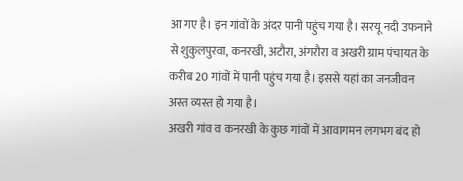आ गए है। इन गांवों के अंदर पानी पहुंच गया है। सरयू नदी उफनाने से शुकुलपुरवा, कनरखी, अटौरा, अंगरौरा व अखरी ग्राम पंचायत के करीब 20 गांवों में पानी पहुंच गया है। इससे यहां का जनजीवन अस्त व्यस्त हो गया है।
अखरी गांव व कनरखी के कुछ गांवों में आवागमन लगभग बंद हो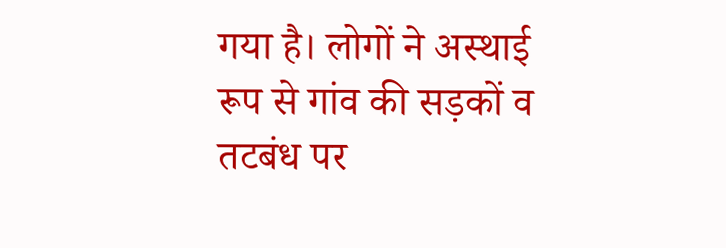गया है। लोगों ने अस्थाई रूप से गांव की सड़कों व तटबंध पर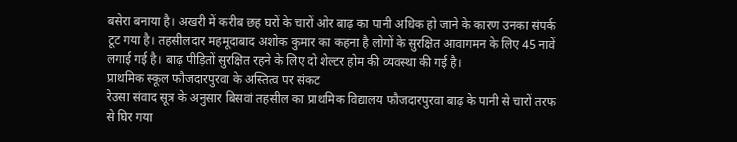बसेरा बनाया है। अखरी में करीब छह घरों के चारों ओर बाढ़ का पानी अधिक हो जाने के कारण उनका संपर्क टूट गया है। तहसीलदार महमूदाबाद अशोक कुमार का कहना है लोगों के सुरक्षित आवागमन के लिए 45 नावें लगाई गई है। बाढ़ पीड़ितों सुरक्षित रहने के लिए दो शेल्टर होम की व्यवस्था की गई है।
प्राथमिक स्कूल फौजदारपुरवा के अस्तित्व पर संकट
रेउसा संवाद सूत्र के अनुसार बिसवां तहसील का प्राथमिक विद्यालय फौजदारपुरवा बाढ़ के पानी से चारों तरफ से घिर गया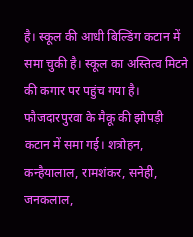है। स्कूल की आधी बिल्डिंग कटान में समा चुकी है। स्कूल का अस्तित्व मिटने की कगार पर पहुंच गया है। फौजदारपुरवा के मैकू की झोपड़ी कटान में समा गई। शत्रोहन, कन्हैयालाल, रामशंकर, सनेही, जनकलाल,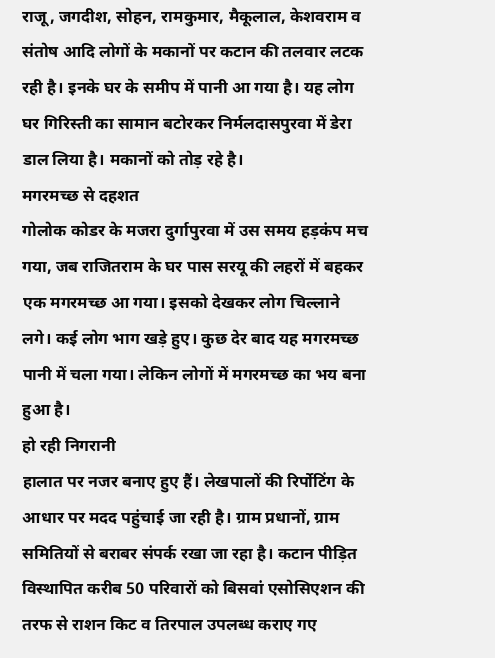राजू, जगदीश, सोहन, रामकुमार, मैकूलाल, केशवराम व संतोष आदि लोगों के मकानों पर कटान की तलवार लटक रही है। इनके घर के समीप में पानी आ गया है। यह लोग घर गिरिस्ती का सामान बटोरकर निर्मलदासपुरवा में डेरा डाल लिया है। मकानों को तोड़ रहे है।
मगरमच्छ से दहशत
गोलोक कोडर के मजरा दुर्गापुरवा में उस समय हड़कंप मच गया, जब राजितराम के घर पास सरयू की लहरों में बहकर एक मगरमच्छ आ गया। इसको देखकर लोग चिल्लाने लगे। कई लोग भाग खड़े हुए। कुछ देर बाद यह मगरमच्छ पानी में चला गया। लेकिन लोगों में मगरमच्छ का भय बना हुआ है।
हो रही निगरानी
हालात पर नजर बनाए हुए हैं। लेखपालों की रिर्पोटिंग के आधार पर मदद पहुंचाई जा रही है। ग्राम प्रधानों, ग्राम समितियों से बराबर संपर्क रखा जा रहा है। कटान पीड़ित विस्थापित करीब 50 परिवारों को बिसवां एसोसिएशन की तरफ से राशन किट व तिरपाल उपलब्ध कराए गए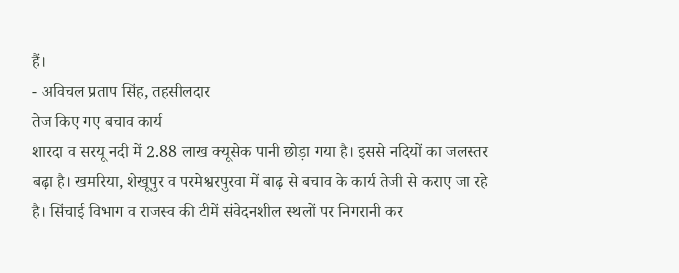हैं।
- अविचल प्रताप सिंह, तहसीलदार
तेज किए गए बचाव कार्य
शारदा व सरयू नदी में 2.88 लाख क्यूसेक पानी छोड़ा गया है। इससे नदियों का जलस्तर बढ़ा है। खमरिया, शेखूपुर व परमेश्वरपुरवा में बाढ़ से बचाव के कार्य तेजी से कराए जा रहे है। सिंचाई विभाग व राजस्व की टीमें संवेदनशील स्थलों पर निगरानी कर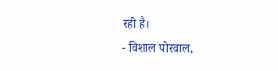रही है।
- विशाल पोरवाल,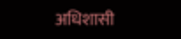अधिशासी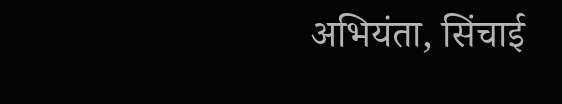अभियंता, सिंचाई